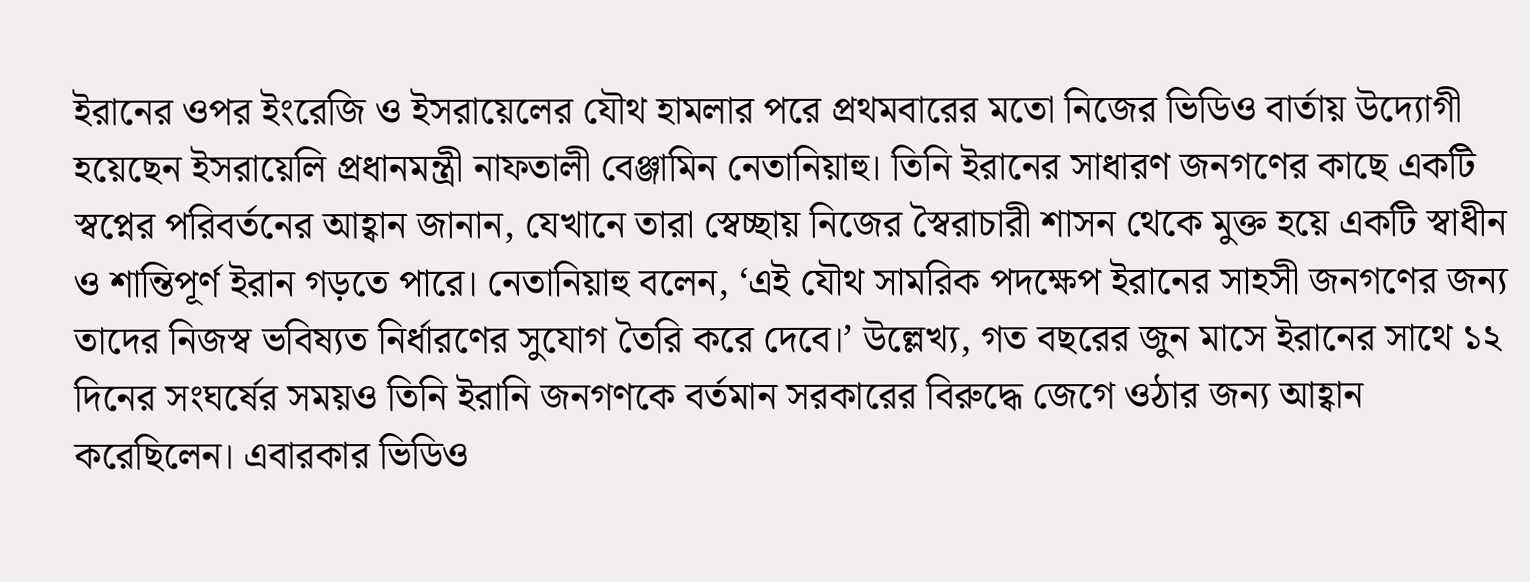ইরানের ওপর ইংরেজি ও ইসরায়েলের যৌথ হামলার পরে প্রথমবারের মতো নিজের ভিডিও বার্তায় উদ্যোগী হয়েছেন ইসরায়েলি প্রধানমন্ত্রী নাফতালী বেঞ্জামিন নেতানিয়াহু। তিনি ইরানের সাধারণ জনগণের কাছে একটি স্বপ্নের পরিবর্তনের আহ্বান জানান, যেখানে তারা স্বেচ্ছায় নিজের স্বৈরাচারী শাসন থেকে মুক্ত হয়ে একটি স্বাধীন ও শান্তিপূর্ণ ইরান গড়তে পারে। নেতানিয়াহু বলেন, ‘এই যৌথ সামরিক পদক্ষেপ ইরানের সাহসী জনগণের জন্য তাদের নিজস্ব ভবিষ্যত নির্ধারণের সুযোগ তৈরি করে দেবে।’ উল্লেখ্য, গত বছরের জুন মাসে ইরানের সাথে ১২ দিনের সংঘর্ষের সময়ও তিনি ইরানি জনগণকে বর্তমান সরকারের বিরুদ্ধে জেগে ওঠার জন্য আহ্বান করেছিলেন। এবারকার ভিডিও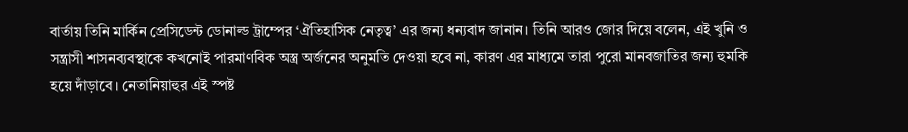বার্তায় তিনি মার্কিন প্রেসিডেন্ট ডোনাল্ড ট্রাম্পের ‘ঐতিহাসিক নেতৃত্ব’ এর জন্য ধন্যবাদ জানান। তিনি আরও জোর দিয়ে বলেন, এই খুনি ও সন্ত্রাসী শাসনব্যবস্থাকে কখনোই পারমাণবিক অস্ত্র অর্জনের অনুমতি দেওয়া হবে না, কারণ এর মাধ্যমে তারা পুরো মানবজাতির জন্য হুমকি হয়ে দাঁড়াবে। নেতানিয়াহুর এই স্পষ্ট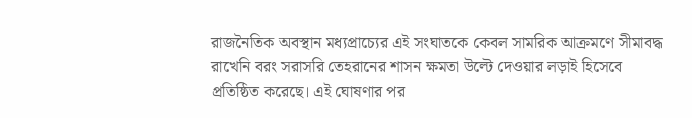রাজনৈতিক অবস্থান মধ্যপ্রাচ্যের এই সংঘাতকে কেবল সামরিক আক্রমণে সীমাবদ্ধ রাখেনি বরং সরাসরি তেহরানের শাসন ক্ষমতা উল্টে দেওয়ার লড়াই হিসেবে প্রতিষ্ঠিত করেছে। এই ঘোষণার পর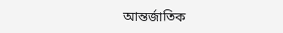আন্তর্জাতিক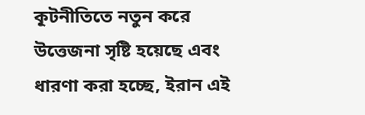কূটনীতিতে নতুন করে উত্তেজনা সৃষ্টি হয়েছে এবং ধারণা করা হচ্ছে, ইরান এই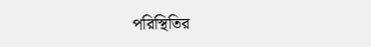পরিস্থিতির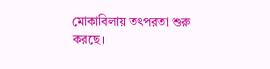মোকাবিলায় তৎপরতা শুরু করছে।